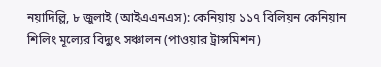নয়াদিল্লি, ৮ জুলাই (আইএএনএস): কেনিয়ায় ১১৭ বিলিয়ন কেনিয়ান শিলিং মূল্যের বিদ্যুৎ সঞ্চালন (পাওয়ার ট্রান্সমিশন)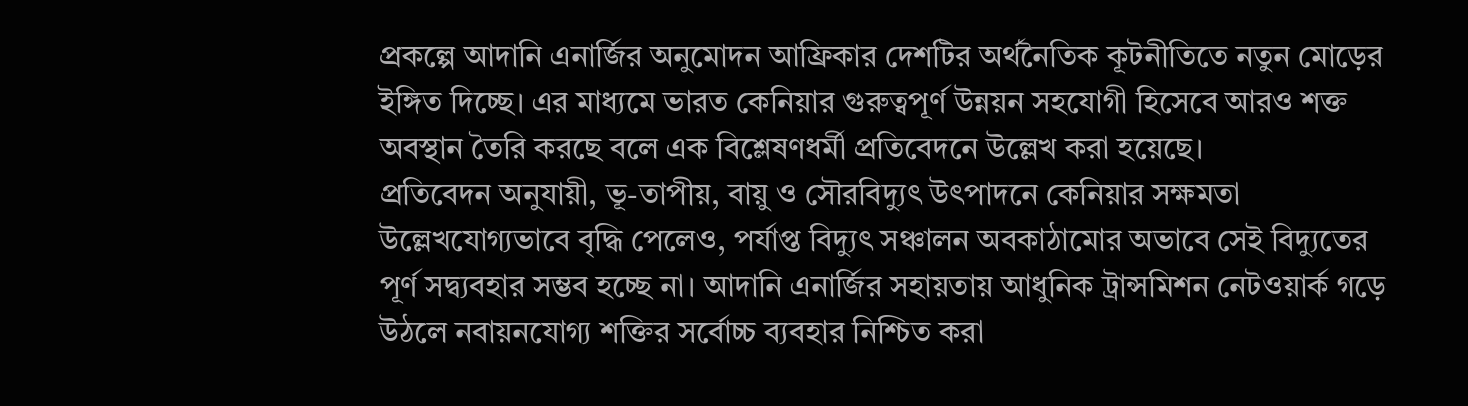প্রকল্পে আদানি এনার্জির অনুমোদন আফ্রিকার দেশটির অর্থনৈতিক কূটনীতিতে নতুন মোড়ের ইঙ্গিত দিচ্ছে। এর মাধ্যমে ভারত কেনিয়ার গুরুত্বপূর্ণ উন্নয়ন সহযোগী হিসেবে আরও শক্ত অবস্থান তৈরি করছে বলে এক বিশ্লেষণধর্মী প্রতিবেদনে উল্লেখ করা হয়েছে।
প্রতিবেদন অনুযায়ী, ভূ-তাপীয়, বায়ু ও সৌরবিদ্যুৎ উৎপাদনে কেনিয়ার সক্ষমতা উল্লেখযোগ্যভাবে বৃদ্ধি পেলেও, পর্যাপ্ত বিদ্যুৎ সঞ্চালন অবকাঠামোর অভাবে সেই বিদ্যুতের পূর্ণ সদ্ব্যবহার সম্ভব হচ্ছে না। আদানি এনার্জির সহায়তায় আধুনিক ট্রান্সমিশন নেটওয়ার্ক গড়ে উঠলে নবায়নযোগ্য শক্তির সর্বোচ্চ ব্যবহার নিশ্চিত করা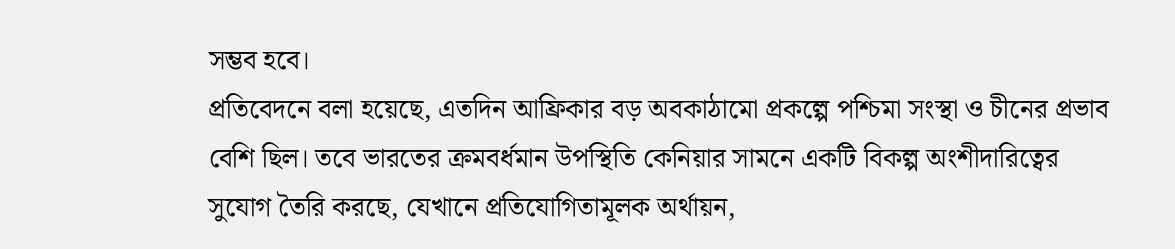সম্ভব হবে।
প্রতিবেদনে বলা হয়েছে, এতদিন আফ্রিকার বড় অবকাঠামো প্রকল্পে পশ্চিমা সংস্থা ও চীনের প্রভাব বেশি ছিল। তবে ভারতের ক্রমবর্ধমান উপস্থিতি কেনিয়ার সামনে একটি বিকল্প অংশীদারিত্বের সুযোগ তৈরি করছে, যেখানে প্রতিযোগিতামূলক অর্থায়ন,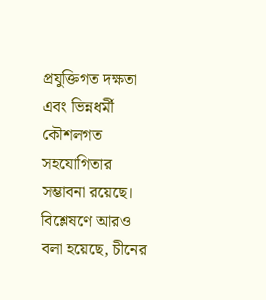প্রযুক্তিগত দক্ষতা এবং ভিন্নধর্মী কৌশলগত সহযোগিতার সম্ভাবনা রয়েছে।
বিশ্লেষণে আরও বলা হয়েছে, চীনের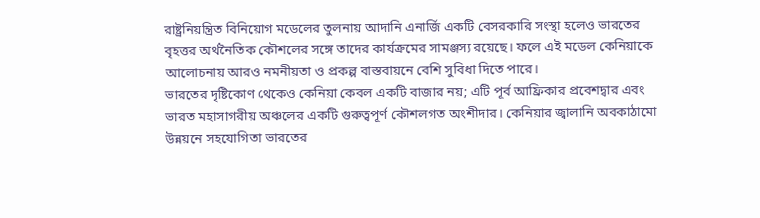রাষ্ট্রনিয়ন্ত্রিত বিনিয়োগ মডেলের তুলনায় আদানি এনার্জি একটি বেসরকারি সংস্থা হলেও ভারতের বৃহত্তর অর্থনৈতিক কৌশলের সঙ্গে তাদের কার্যক্রমের সামঞ্জস্য রয়েছে। ফলে এই মডেল কেনিয়াকে আলোচনায় আরও নমনীয়তা ও প্রকল্প বাস্তবায়নে বেশি সুবিধা দিতে পারে।
ভারতের দৃষ্টিকোণ থেকেও কেনিয়া কেবল একটি বাজার নয়; এটি পূর্ব আফ্রিকার প্রবেশদ্বার এবং ভারত মহাসাগরীয় অঞ্চলের একটি গুরুত্বপূর্ণ কৌশলগত অংশীদার। কেনিয়ার জ্বালানি অবকাঠামো উন্নয়নে সহযোগিতা ভারতের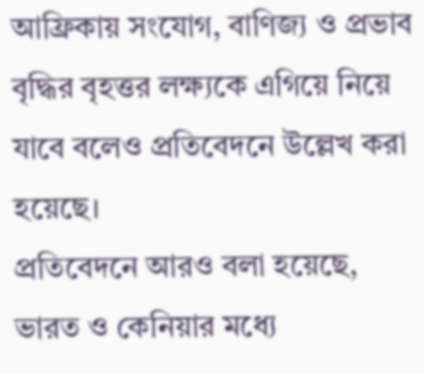আফ্রিকায় সংযোগ, বাণিজ্য ও প্রভাব বৃদ্ধির বৃহত্তর লক্ষ্যকে এগিয়ে নিয়ে যাবে বলেও প্রতিবেদনে উল্লেখ করা হয়েছে।
প্রতিবেদনে আরও বলা হয়েছে, ভারত ও কেনিয়ার মধ্যে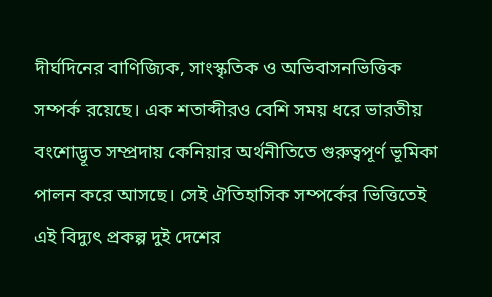দীর্ঘদিনের বাণিজ্যিক, সাংস্কৃতিক ও অভিবাসনভিত্তিক সম্পর্ক রয়েছে। এক শতাব্দীরও বেশি সময় ধরে ভারতীয় বংশোদ্ভূত সম্প্রদায় কেনিয়ার অর্থনীতিতে গুরুত্বপূর্ণ ভূমিকা পালন করে আসছে। সেই ঐতিহাসিক সম্পর্কের ভিত্তিতেই এই বিদ্যুৎ প্রকল্প দুই দেশের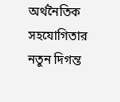অর্থনৈতিক সহযোগিতার নতুন দিগন্ত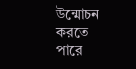উন্মোচন করতে পারে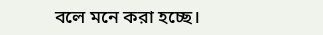বলে মনে করা হচ্ছে।